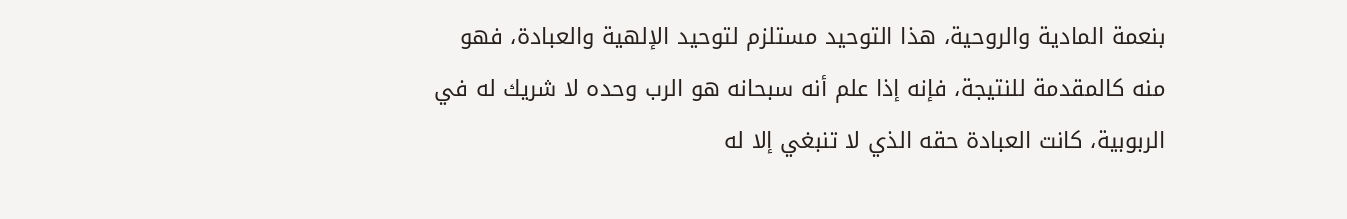بنعمة المادية والروحية، هذا التوحيد مستلزم لتوحيد الإلهية والعبادة، فهو منه كالمقدمة للنتيجة، فإنه إذا علم أنه سبحانه هو الرب وحده لا شريك له في الربوبية، كانت العبادة حقه الذي لا تنبغي إلا له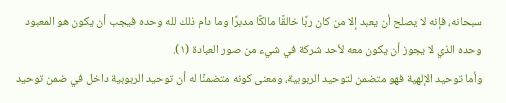سبحانه، فإنه لا يصلح أن يعبد إلا من كان ربًا خالقًا مالكًا مدبرًا وما دام ذلك لله وحده فيجب أن يكون هو المعبود وحده الذي لا يجوز أن يكون معه لأحد شركة في شيء من صور العبادة (١).
وأما توحيد الإلهية فهو متضمن لتوحيد الربوبية، ومعنى كونه متضمنًا له أن توحيد الربوبية داخل في ضمن توحيد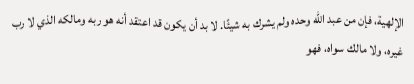الإلهية، فإن من عبد الله وحده ولم يشرك به شيئًا. لا بد أن يكون قد اعتقد أنه هو ربه ومالكه الذي لا رب غيره، ولا مالك سواه، فهو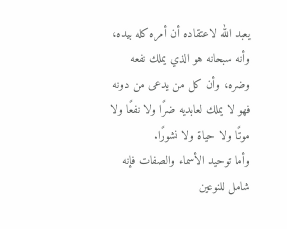يعبد الله لاعتقاده أن أمره كله بيده، وأنه سبحانه هو الذي يملك نفعه وضره، وأن كل من يدعى من دونه فهو لا يملك لعابديه ضرًا ولا نفعًا ولا موتًا ولا حياة ولا نشورًا.
وأما توحيد الأسماء والصفات فإنه شامل للنوعين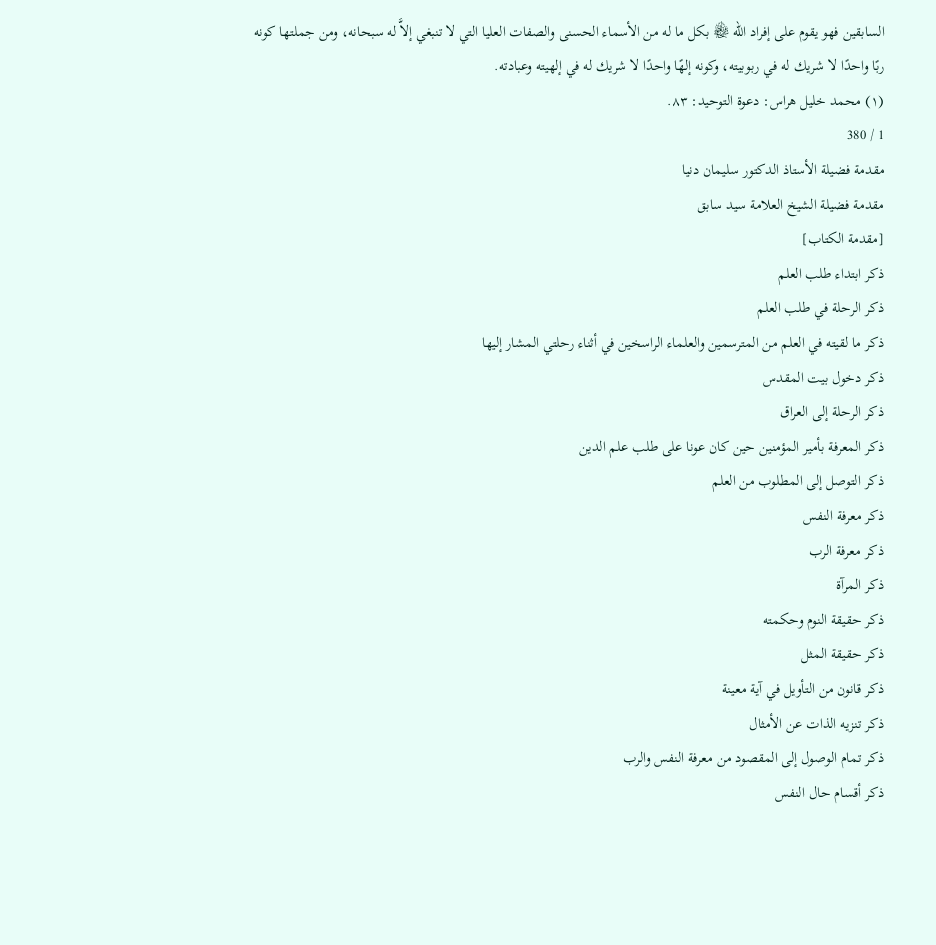السابقين فهو يقوم على إفراد الله ﷾ بكل ما له من الأسماء الحسنى والصفات العليا التي لا تنبغي إلاَّ له سبحانه، ومن جملتها كونه ربًا واحدًا لا شريك له في ربوبيته، وكونه إلهًا واحدًا لا شريك له في إلهيته وعبادته.
(١) محمد خليل هراس: دعوة التوحيد: ٨٣.
1 / 380
مقدمة فضيلة الأستاذ الدكتور سليمان دنيا
مقدمة فضيلة الشيخ العلامة سيد سابق
[مقدمة الكتاب]
ذكر ابتداء طلب العلم
ذكر الرحلة في طلب العلم
ذكر ما لقيته في العلم من المترسمين والعلماء الراسخين في أثناء رحلتي المشار إليها
ذكر دخول بيت المقدس
ذكر الرحلة إلى العراق
ذكر المعرفة بأمير المؤمنين حين كان عونا على طلب علم الدين
ذكر التوصل إلى المطلوب من العلم
ذكر معرفة النفس
ذكر معرفة الرب
ذكر المرآة
ذكر حقيقة النوم وحكمته
ذكر حقيقة المثل
ذكر قانون من التأويل في آية معينة
ذكر تنزيه الذات عن الأمثال
ذكر تمام الوصول إلى المقصود من معرفة النفس والرب
ذكر أقسام حال النفس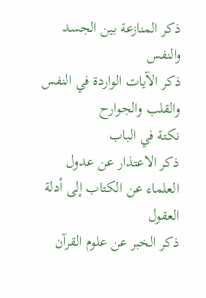ذكر المنازعة بين الجسد والنفس
ذكر الآيات الواردة في النفس والقلب والجوارح
نكتة في الباب
ذكر الاعتذار عن عدول العلماء عن الكتاب إلى أدلة العقول
ذكر الخبر عن علوم القرآن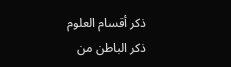ذكر أقسام العلوم
ذكر الباطن من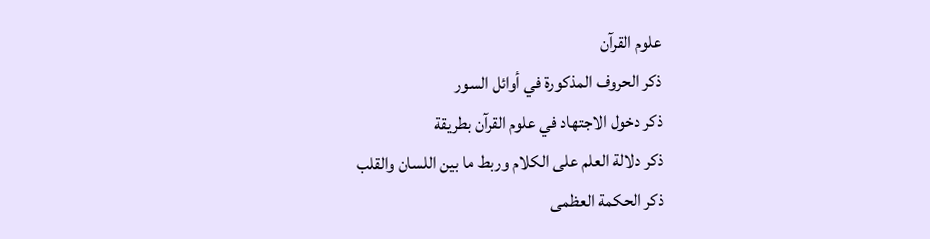علوم القرآن
ذكر الحروف المذكورة في أوائل السور
ذكر دخول الاجتهاد في علوم القرآن بطريقة
ذكر دلالة العلم على الكلام وربط ما بين اللسان والقلب
ذكر الحكمة العظمى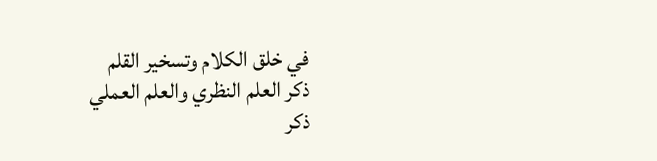في خلق الكلام وتسخير القلم
ذكر العلم النظري والعلم العملي
ذكر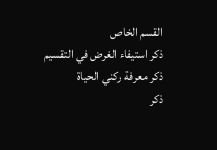القسم الخاص
ذكر استيفاء الغرض في التقسيم
ذكر معرفة ركني الحياة
ذكر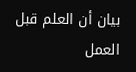بيان أن العلم قبل العمل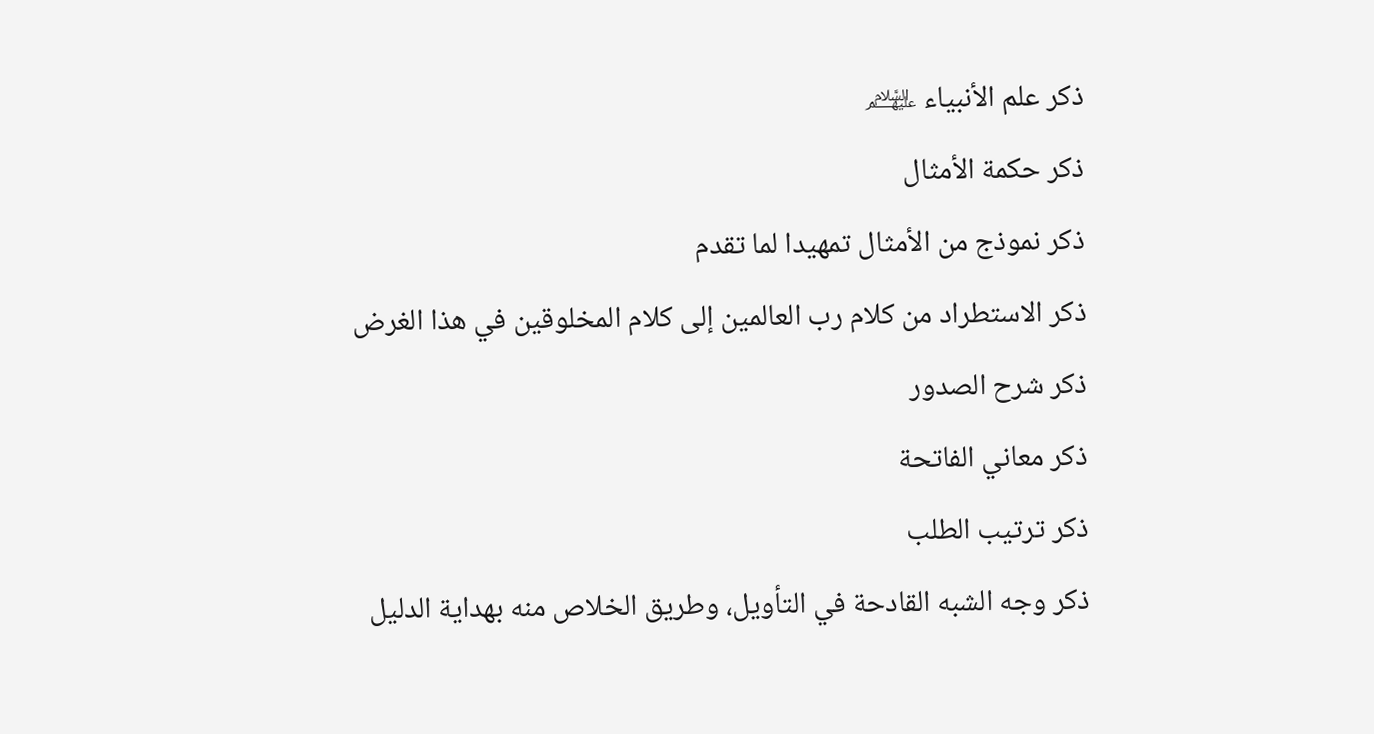ذكر علم الأنبياء ﵈
ذكر حكمة الأمثال
ذكر نموذج من الأمثال تمهيدا لما تقدم
ذكر الاستطراد من كلام رب العالمين إلى كلام المخلوقين في هذا الغرض
ذكر شرح الصدور
ذكر معاني الفاتحة
ذكر ترتيب الطلب
ذكر وجه الشبه القادحة في التأويل، وطريق الخلاص منه بهداية الدليل